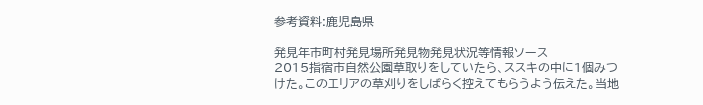参考資料:鹿児島県

発見年市町村発見場所発見物発見状況等情報ソース
2015指宿市自然公園草取りをしていたら、ススキの中に1個みつけた。このエリアの草刈りをしばらく控えてもらうよう伝えた。当地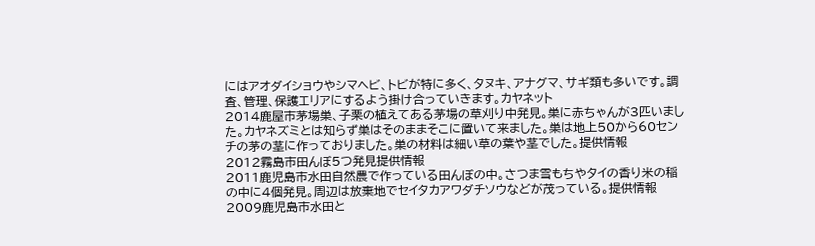にはアオダイショウやシマヘビ、トビが特に多く、タヌキ、アナグマ、サギ類も多いです。調査、管理、保護エリアにするよう掛け合っていきます。カヤネット
2014鹿屋市茅場巣、子栗の植えてある茅場の草刈り中発見。巣に赤ちゃんが3匹いました。カヤネズミとは知らず巣はそのままそこに置いて来ました。巣は地上50から60センチの茅の茎に作っておりました。巣の材料は細い草の葉や茎でした。提供情報
2012霧島市田んぼ5つ発見提供情報
2011鹿児島市水田自然農で作っている田んぼの中。さつま雪もちやタイの香り米の稲の中に4個発見。周辺は放棄地でセイタカアワダチソウなどが茂っている。提供情報
2009鹿児島市水田と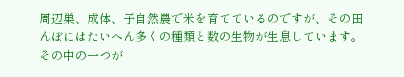周辺巣、成体、子自然農で米を育てているのですが、その田んぼにはたいへん多くの種類と数の生物が生息しています。その中の一つが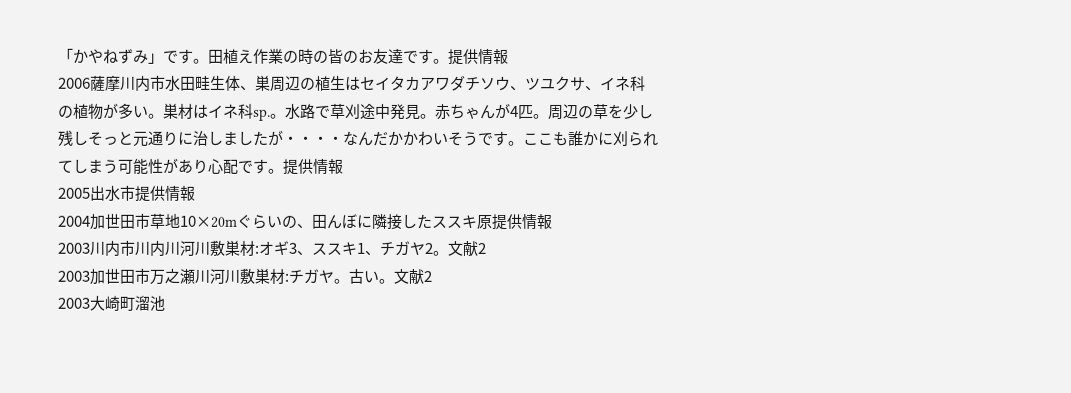「かやねずみ」です。田植え作業の時の皆のお友達です。提供情報
2006薩摩川内市水田畦生体、巣周辺の植生はセイタカアワダチソウ、ツユクサ、イネ科の植物が多い。巣材はイネ科sp.。水路で草刈途中発見。赤ちゃんが4匹。周辺の草を少し残しそっと元通りに治しましたが・・・・なんだかかわいそうです。ここも誰かに刈られてしまう可能性があり心配です。提供情報
2005出水市提供情報
2004加世田市草地10×20mぐらいの、田んぼに隣接したススキ原提供情報
2003川内市川内川河川敷巣材:オギ3、ススキ1、チガヤ2。文献2
2003加世田市万之瀬川河川敷巣材:チガヤ。古い。文献2
2003大崎町溜池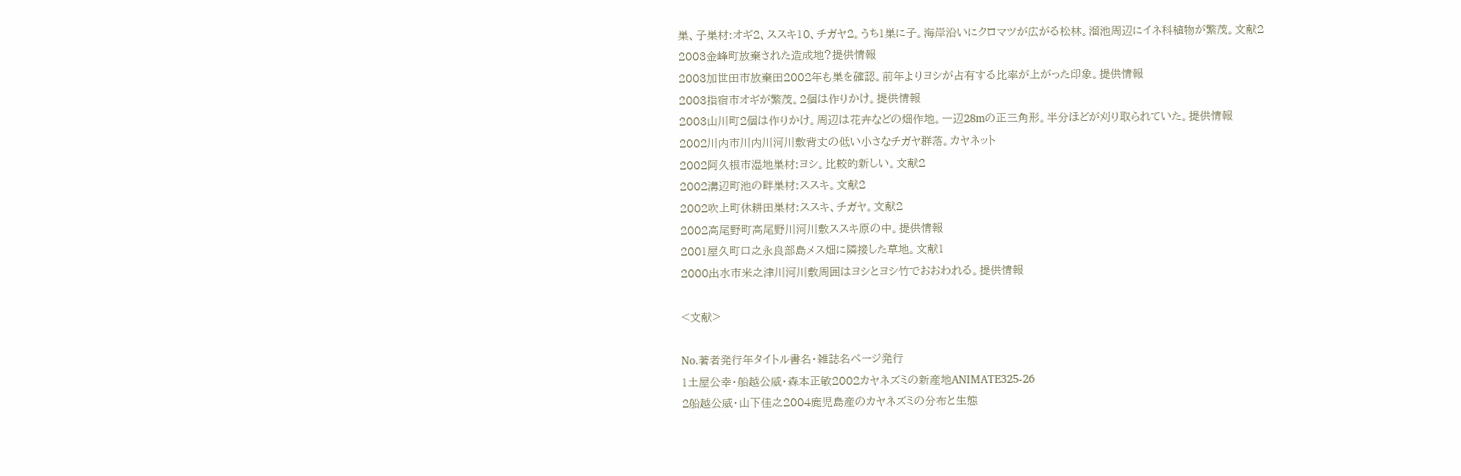巣、子巣材:オギ2、ススキ10、チガヤ2。うち1巣に子。海岸沿いにクロマツが広がる松林。溜池周辺にイネ科植物が繁茂。文献2
2003金峰町放棄された造成地?提供情報
2003加世田市放棄田2002年も巣を確認。前年よりヨシが占有する比率が上がった印象。提供情報
2003指宿市オギが繁茂。2個は作りかけ。提供情報
2003山川町2個は作りかけ。周辺は花卉などの畑作地。一辺28mの正三角形。半分ほどが刈り取られていた。提供情報
2002川内市川内川河川敷背丈の低い小さなチガヤ群落。カヤネット
2002阿久根市湿地巣材:ヨシ。比較的新しい。文献2
2002溝辺町池の畔巣材:ススキ。文献2
2002吹上町休耕田巣材:ススキ、チガヤ。文献2
2002高尾野町高尾野川河川敷ススキ原の中。提供情報
2001屋久町口之永良部島メス畑に隣接した草地。文献1
2000出水市米之津川河川敷周囲はヨシとヨシ竹でおおわれる。提供情報

<文献>

No.著者発行年タイトル書名・雑誌名ページ発行
1土屋公幸・船越公威・森本正敏2002カヤネズミの新産地ANIMATE325-26
2船越公威・山下佳之2004鹿児島産のカヤネズミの分布と生態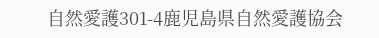自然愛護301-4鹿児島県自然愛護協会